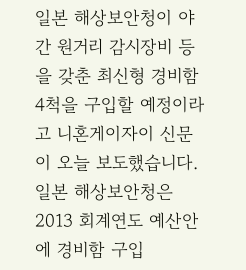일본 해상보안청이 야간 원거리 감시장비 등을 갖춘 최신형 경비함 4척을 구입할 예정이라고 니혼게이자이 신문이 오늘 보도했습니다.
일본 해상보안청은 2013 회계연도 예산안에 경비함 구입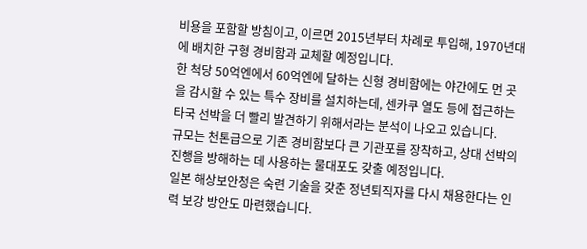비용을 포함할 방침이고, 이르면 2015년부터 차례로 투입해, 1970년대에 배치한 구형 경비함과 교체할 예정입니다.
한 척당 50억엔에서 60억엔에 달하는 신형 경비함에는 야간에도 먼 곳을 감시할 수 있는 특수 장비를 설치하는데, 센카쿠 열도 등에 접근하는 타국 선박을 더 빨리 발견하기 위해서라는 분석이 나오고 있습니다.
규모는 천톤급으로 기존 경비함보다 큰 기관포를 장착하고, 상대 선박의 진행을 방해하는 데 사용하는 물대포도 갖출 예정입니다.
일본 해상보안청은 숙련 기술을 갖춘 정년퇴직자를 다시 채용한다는 인력 보강 방안도 마련했습니다.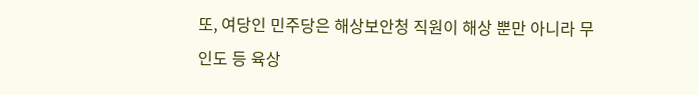또, 여당인 민주당은 해상보안청 직원이 해상 뿐만 아니라 무인도 등 육상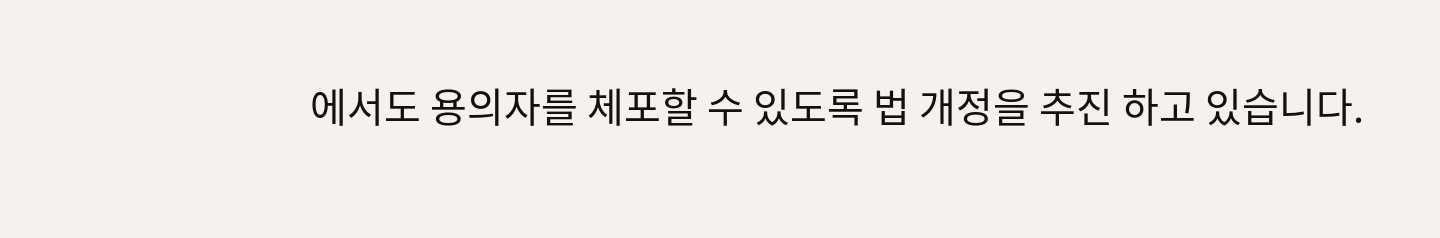에서도 용의자를 체포할 수 있도록 법 개정을 추진 하고 있습니다.